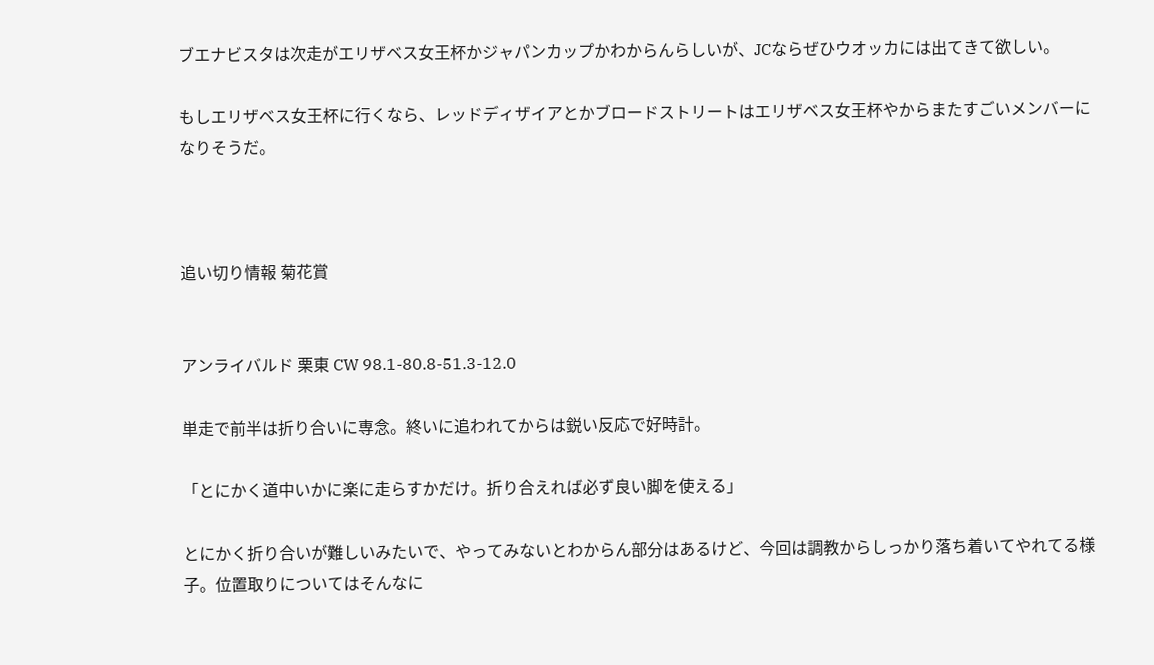ブエナビスタは次走がエリザベス女王杯かジャパンカップかわからんらしいが、JCならぜひウオッカには出てきて欲しい。

もしエリザベス女王杯に行くなら、レッドディザイアとかブロードストリートはエリザベス女王杯やからまたすごいメンバーになりそうだ。



追い切り情報 菊花賞


アンライバルド 栗東 CW 98.1-80.8-51.3-12.0

単走で前半は折り合いに専念。終いに追われてからは鋭い反応で好時計。

「とにかく道中いかに楽に走らすかだけ。折り合えれば必ず良い脚を使える」

とにかく折り合いが難しいみたいで、やってみないとわからん部分はあるけど、今回は調教からしっかり落ち着いてやれてる様子。位置取りについてはそんなに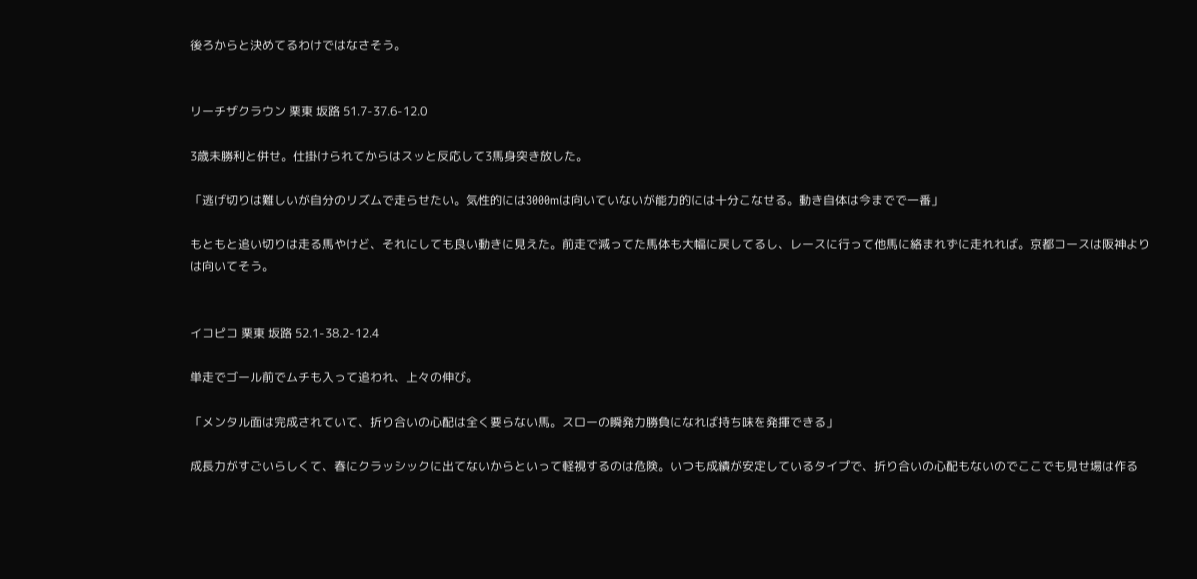後ろからと決めてるわけではなさそう。


リーチザクラウン 栗東 坂路 51.7-37.6-12.0

3歳未勝利と併せ。仕掛けられてからはスッと反応して3馬身突き放した。

「逃げ切りは難しいが自分のリズムで走らせたい。気性的には3000mは向いていないが能力的には十分こなせる。動き自体は今までで一番」

もともと追い切りは走る馬やけど、それにしても良い動きに見えた。前走で減ってた馬体も大幅に戻してるし、レースに行って他馬に絡まれずに走れれば。京都コースは阪神よりは向いてそう。


イコピコ 栗東 坂路 52.1-38.2-12.4

単走でゴール前でムチも入って追われ、上々の伸び。

「メンタル面は完成されていて、折り合いの心配は全く要らない馬。スローの瞬発力勝負になれば持ち味を発揮できる」

成長力がすごいらしくて、春にクラッシックに出てないからといって軽視するのは危険。いつも成績が安定しているタイプで、折り合いの心配もないのでここでも見せ場は作る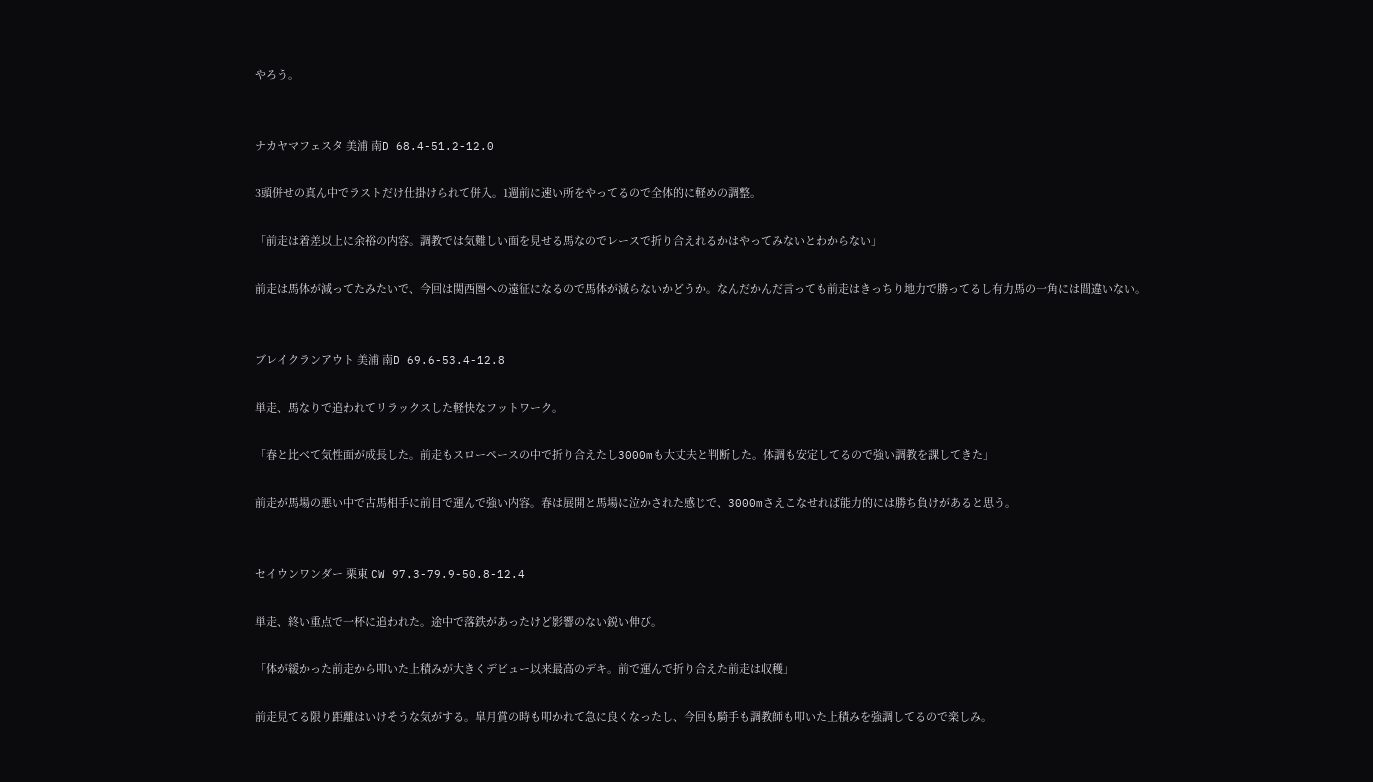やろう。


ナカヤマフェスタ 美浦 南D 68.4-51.2-12.0

3頭併せの真ん中でラストだけ仕掛けられて併入。1週前に速い所をやってるので全体的に軽めの調整。

「前走は着差以上に余裕の内容。調教では気難しい面を見せる馬なのでレースで折り合えれるかはやってみないとわからない」

前走は馬体が減ってたみたいで、今回は関西圏への遠征になるので馬体が減らないかどうか。なんだかんだ言っても前走はきっちり地力で勝ってるし有力馬の一角には間違いない。


ブレイクランアウト 美浦 南D 69.6-53.4-12.8

単走、馬なりで追われてリラックスした軽快なフットワーク。

「春と比べて気性面が成長した。前走もスローペースの中で折り合えたし3000mも大丈夫と判断した。体調も安定してるので強い調教を課してきた」

前走が馬場の悪い中で古馬相手に前目で運んで強い内容。春は展開と馬場に泣かされた感じで、3000mさえこなせれば能力的には勝ち負けがあると思う。


セイウンワンダー 栗東 CW 97.3-79.9-50.8-12.4

単走、終い重点で一杯に追われた。途中で落鉄があったけど影響のない鋭い伸び。

「体が緩かった前走から叩いた上積みが大きくデビュー以来最高のデキ。前で運んで折り合えた前走は収穫」

前走見てる限り距離はいけそうな気がする。皐月賞の時も叩かれて急に良くなったし、今回も騎手も調教師も叩いた上積みを強調してるので楽しみ。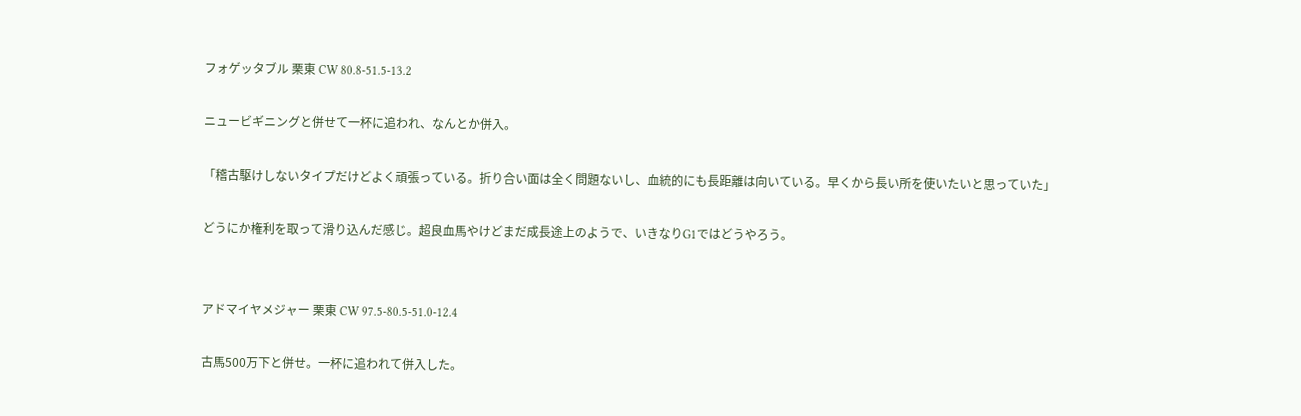フォゲッタブル 栗東 CW 80.8-51.5-13.2

ニュービギニングと併せて一杯に追われ、なんとか併入。

「稽古駆けしないタイプだけどよく頑張っている。折り合い面は全く問題ないし、血統的にも長距離は向いている。早くから長い所を使いたいと思っていた」

どうにか権利を取って滑り込んだ感じ。超良血馬やけどまだ成長途上のようで、いきなりG1ではどうやろう。


アドマイヤメジャー 栗東 CW 97.5-80.5-51.0-12.4

古馬500万下と併せ。一杯に追われて併入した。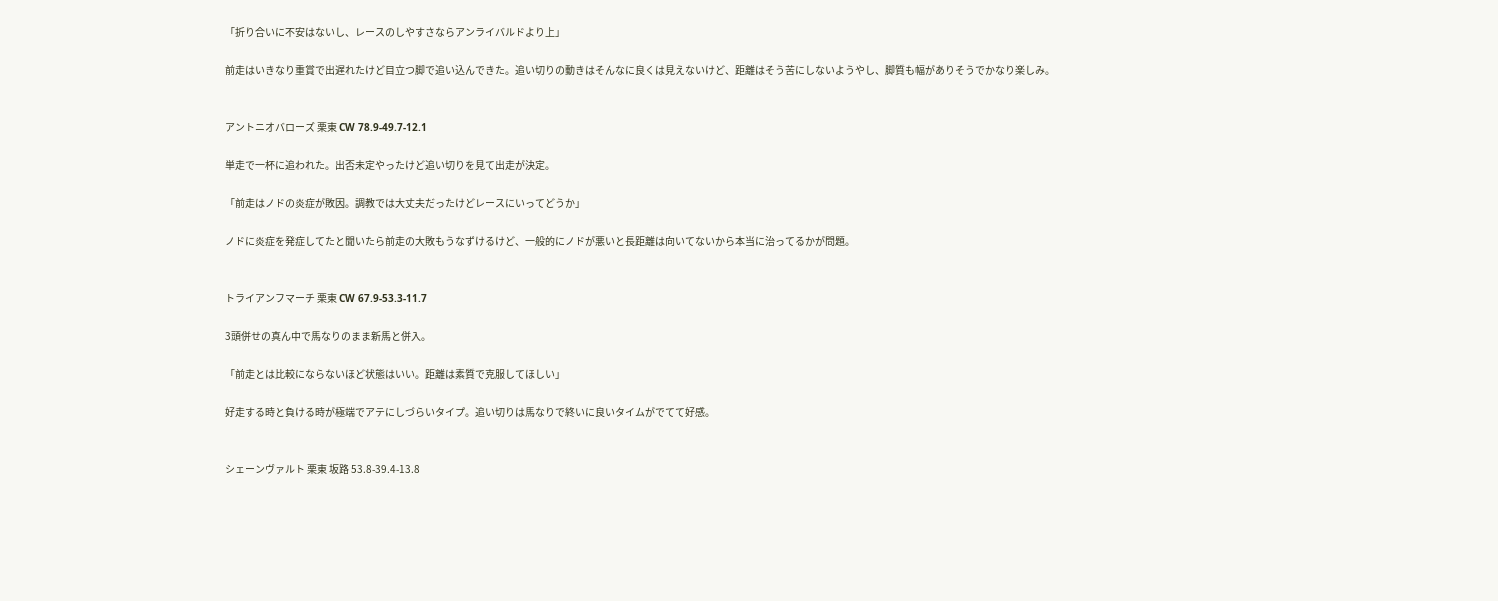「折り合いに不安はないし、レースのしやすさならアンライバルドより上」

前走はいきなり重賞で出遅れたけど目立つ脚で追い込んできた。追い切りの動きはそんなに良くは見えないけど、距離はそう苦にしないようやし、脚質も幅がありそうでかなり楽しみ。


アントニオバローズ 栗東 CW 78.9-49.7-12.1

単走で一杯に追われた。出否未定やったけど追い切りを見て出走が決定。

「前走はノドの炎症が敗因。調教では大丈夫だったけどレースにいってどうか」

ノドに炎症を発症してたと聞いたら前走の大敗もうなずけるけど、一般的にノドが悪いと長距離は向いてないから本当に治ってるかが問題。


トライアンフマーチ 栗東 CW 67.9-53.3-11.7

3頭併せの真ん中で馬なりのまま新馬と併入。

「前走とは比較にならないほど状態はいい。距離は素質で克服してほしい」

好走する時と負ける時が極端でアテにしづらいタイプ。追い切りは馬なりで終いに良いタイムがでてて好感。


シェーンヴァルト 栗東 坂路 53.8-39.4-13.8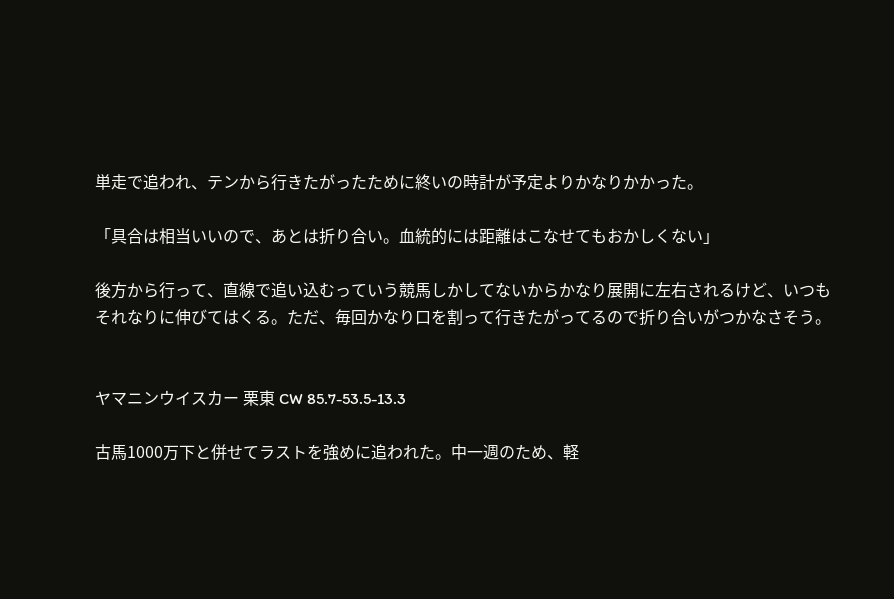単走で追われ、テンから行きたがったために終いの時計が予定よりかなりかかった。

「具合は相当いいので、あとは折り合い。血統的には距離はこなせてもおかしくない」

後方から行って、直線で追い込むっていう競馬しかしてないからかなり展開に左右されるけど、いつもそれなりに伸びてはくる。ただ、毎回かなり口を割って行きたがってるので折り合いがつかなさそう。


ヤマニンウイスカー 栗東 CW 85.7-53.5-13.3

古馬1000万下と併せてラストを強めに追われた。中一週のため、軽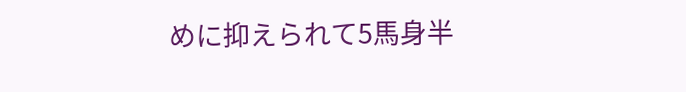めに抑えられて5馬身半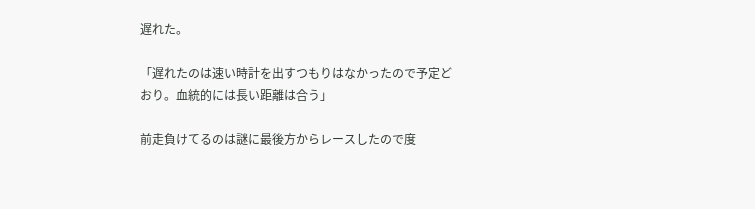遅れた。

「遅れたのは速い時計を出すつもりはなかったので予定どおり。血統的には長い距離は合う」

前走負けてるのは謎に最後方からレースしたので度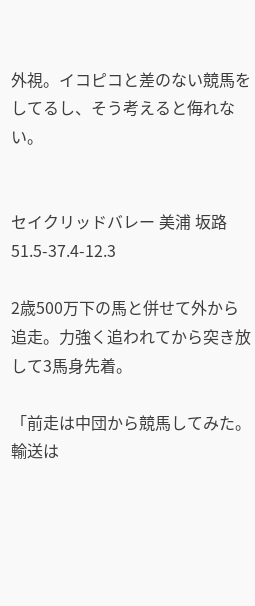外視。イコピコと差のない競馬をしてるし、そう考えると侮れない。


セイクリッドバレー 美浦 坂路 51.5-37.4-12.3

2歳500万下の馬と併せて外から追走。力強く追われてから突き放して3馬身先着。

「前走は中団から競馬してみた。輸送は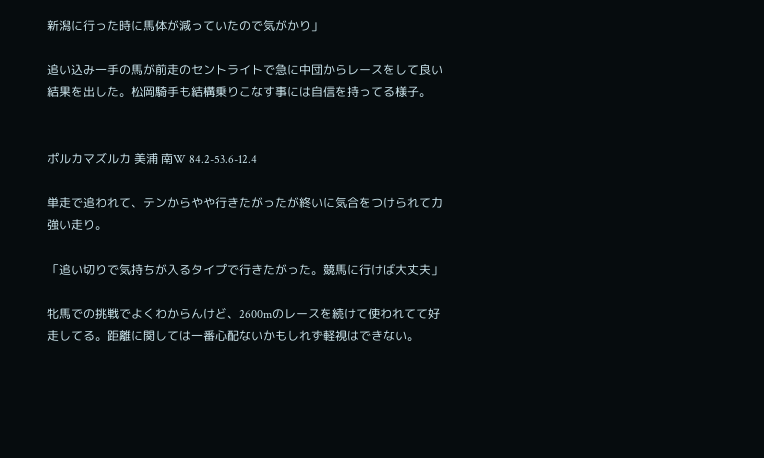新潟に行った時に馬体が減っていたので気がかり」

追い込み一手の馬が前走のセントライトで急に中団からレースをして良い結果を出した。松岡騎手も結構乗りこなす事には自信を持ってる様子。


ポルカマズルカ 美浦 南W 84.2-53.6-12.4

単走で追われて、テンからやや行きたがったが終いに気合をつけられて力強い走り。

「追い切りで気持ちが入るタイプで行きたがった。競馬に行けば大丈夫」

牝馬での挑戦でよくわからんけど、2600mのレースを続けて使われてて好走してる。距離に関しては一番心配ないかもしれず軽視はできない。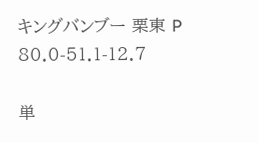キングバンブー 栗東 P 80.0-51.1-12.7

単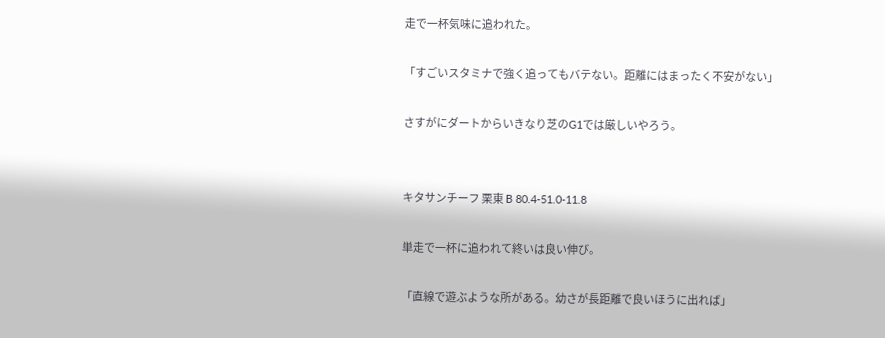走で一杯気味に追われた。

「すごいスタミナで強く追ってもバテない。距離にはまったく不安がない」

さすがにダートからいきなり芝のG1では厳しいやろう。


キタサンチーフ 栗東 B 80.4-51.0-11.8

単走で一杯に追われて終いは良い伸び。

「直線で遊ぶような所がある。幼さが長距離で良いほうに出れば」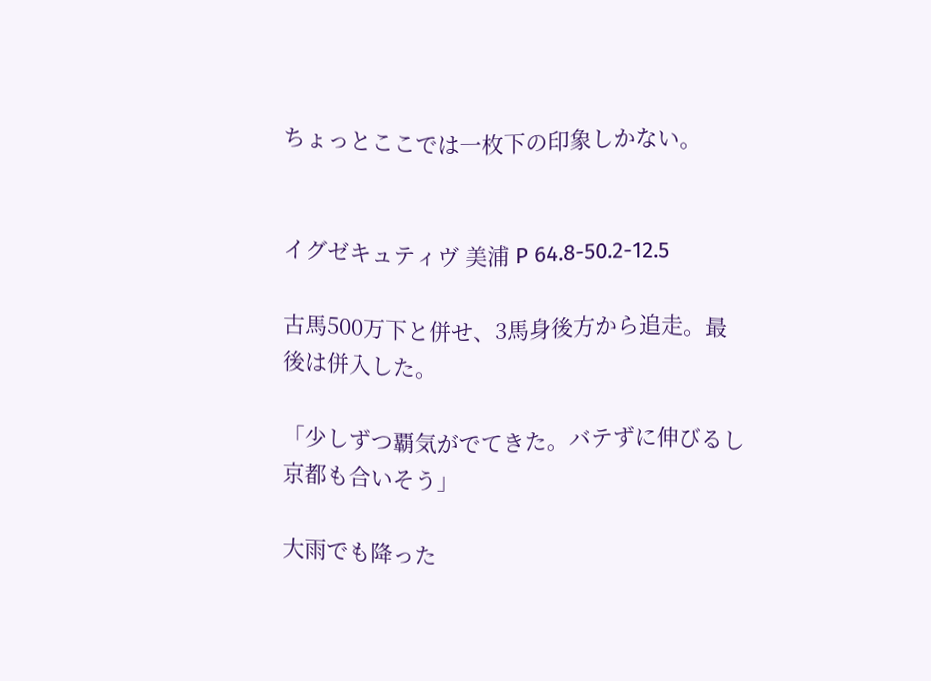ちょっとここでは一枚下の印象しかない。


イグゼキュティヴ 美浦 P 64.8-50.2-12.5

古馬500万下と併せ、3馬身後方から追走。最後は併入した。

「少しずつ覇気がでてきた。バテずに伸びるし京都も合いそう」

大雨でも降った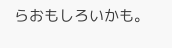らおもしろいかも。